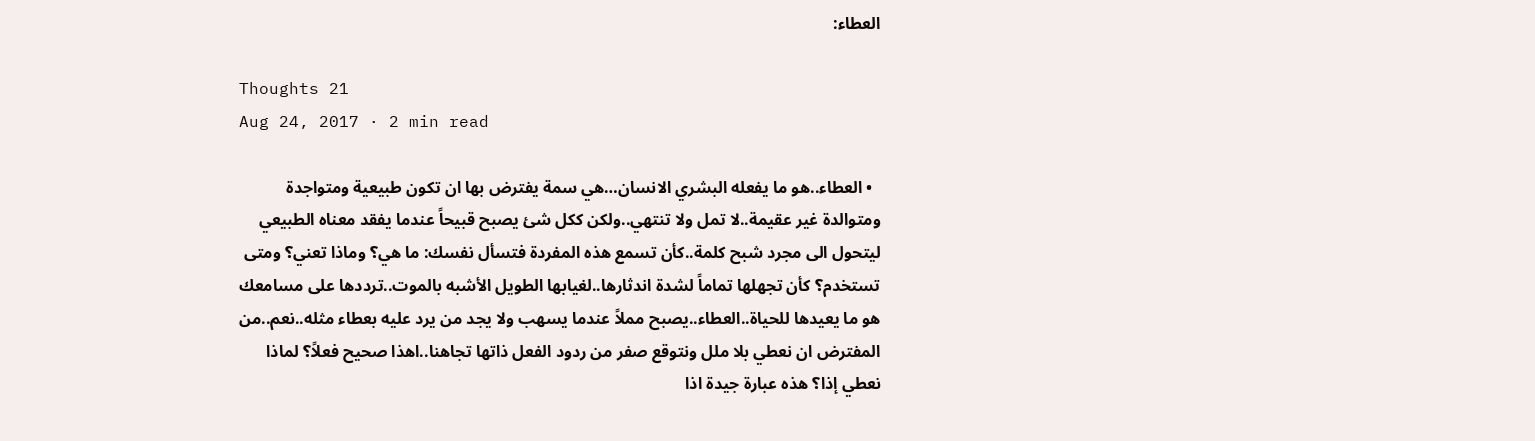العطاء:

Thoughts 21
Aug 24, 2017 · 2 min read

  • العطاء..هو ما يفعله البشري الانسان…هي سمة يفترض بها ان تكون طبيعية ومتواجدة ومتوالدة غير عقيمة..لا تمل ولا تنتهي..ولكن ككل شئ يصبح قبيحاً عندما يفقد معناه الطبيعي ليتحول الى مجرد شبح كلمة..كأن تسمع هذه المفردة فتسأل نفسك: ما هي؟ وماذا تعني؟ ومتى تستخدم؟ كأن تجهلها تماماً لشدة اندثارها..لغيابها الطويل الأشبه بالموت..ترددها على مسامعك هو ما يعيدها للحياة..العطاء..يصبح مملاً عندما يسهب ولا يجد من يرد عليه بعطاء مثله..نعم..من المفترض ان نعطي بلا ملل ونتوقع صفر من ردود الفعل ذاتها تجاهنا..اهذا صحيح فعلاً؟ لماذا نعطي إذا؟ هذه عبارة جيدة اذا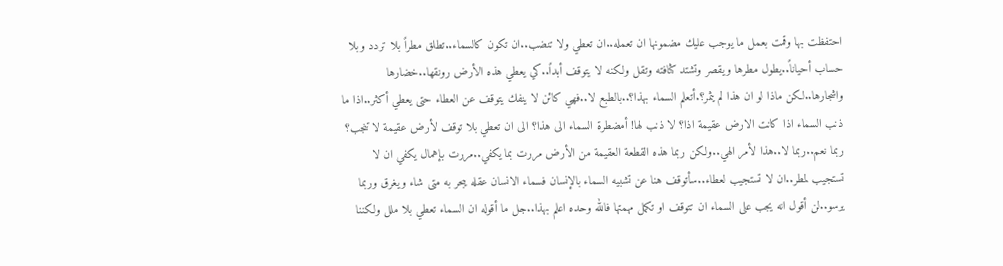احتفظت بها وقمت بعمل ما يوجب عليك مضمونها ان تعمله..ان تعطي ولا تنضب..ان تكون كالسماء..تطلق مطراً بلا تردد وبلا حساب أحياناً..يطول مطرها ويقصر وتشتد كثافته وتقل ولكنه لا يتوقف أبداً..كي يعطي هذه الأرض رونقها..خضارها واشجارها..لكن ماذا لو ان هذا لم يثمر؟.أتعلم السماء بهذا؟..بالطبع لا..فهي كائن لا ينفك يتوقف عن العطاء حتى يعطي أكثر..اذا ما ذنب السماء اذا كانت الارض عقيمة اذا؟ لا ذنب لها! أمضطرة السماء الى هذا؟ الى ان تعطي بلا توقف لأرض عقيمة لا تنجب؟ ربما نعم..ربما لا..هذا لأمر الهي..ولكن ربما هذه القطعة العقيمة من الأرض مررت بما يكفي..مررت بإهمال يكفي ان لا تستجيب لمطر..ان لا تستجيب لعطاء..سأتوقف هنا عن تشبيه السماء بالإنسان فسماء الانسان عقله يبحر به متى شاء ويغرق وربما يرسو..لن أقول انه يجب على السماء ان تتوقف او تكمل مهمتها فالله وحده اعلم بهذا..جل ما أقوله ان السماء تعطي بلا ملل ولكننا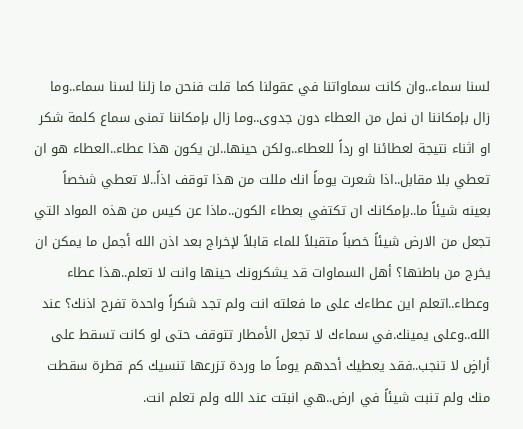لسنا سماء..وان كانت سماواتنا في عقولنا كما قلت فنحن ما زلنا لسنا سماء..وما زال بإمكاننا ان نمل من العطاء دون جدوى..وما زال بإمكاننا تمنى سماع كلمة شكر او اثناء نتيجة لعطائنا او رداً للعطاء..ولكن حينها..لن يكون هذا عطاء..العطاء هو ان تعطي بلا مقابل..اذا شعرت يوماً انك مللت من هذا توقف اذاً..لا تعطي شخصاً بعينه شيئاً ما..بإمكانك ان تكتفي بعطاء الكون..ماذا عن كيس من هذه المواد التي تجعل من الارض شيئاً خصباً متقبلاً للماء قابلاً لإخراج بعد اذن الله أجمل ما يمكن ان يخرج من باطنها؟ أهل السماوات قد يشكرونك حينها وانت لا تعلم..هذا عطاء وعطاء..اتعلم اين عطاءك على ما فعلته انت ولم تجد شكراً واحدة تفرح اذنك؟ عند الله..وعلى يمينك.في سماءك لا تجعل الأمطار تتوقف حتى لو كانت تسقط على أراضٍ لا تنجب..فقد يعطيك أحدهم يوماً ما وردة تزرعها تنسيك كم قطرة سقطت منك ولم تنبت شيئاً في ارض..هي انبتت عند الله ولم تعلم انت.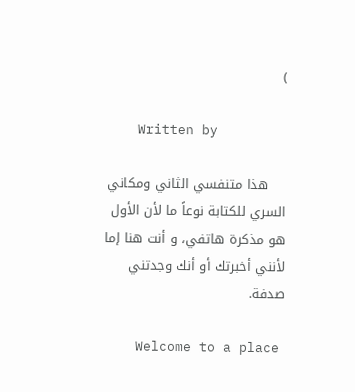)

    Written by

    هذا متنفسي الثاني ومكاني السري للكتابة نوعاً ما لأن الأول هو مذكرة هاتفي، و أنت هنا إما لأنني أخبرتك أو أنك وجدتني صدفة.

    Welcome to a place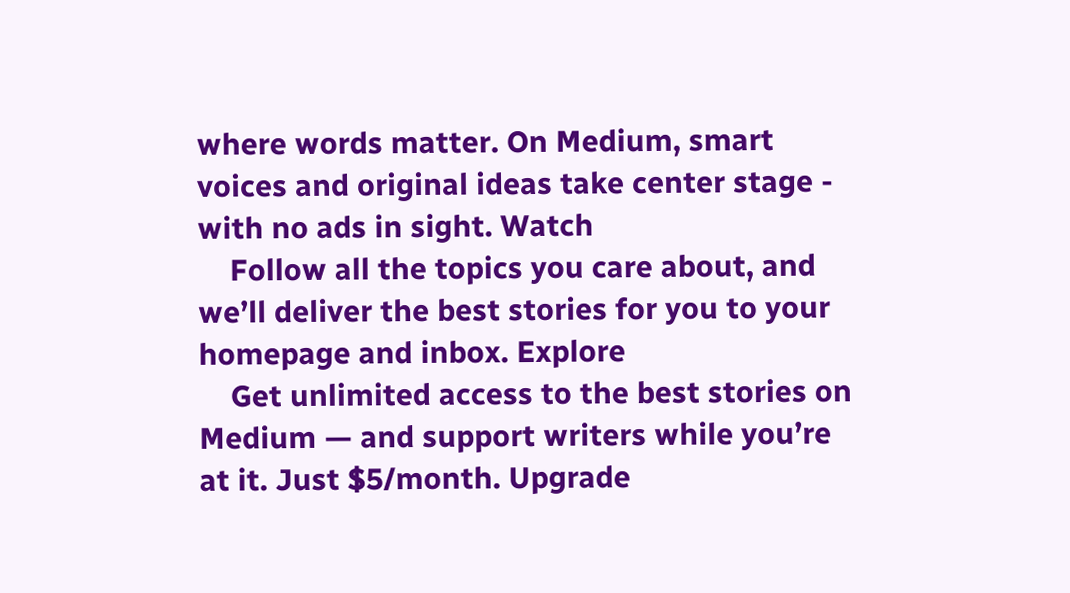where words matter. On Medium, smart voices and original ideas take center stage - with no ads in sight. Watch
    Follow all the topics you care about, and we’ll deliver the best stories for you to your homepage and inbox. Explore
    Get unlimited access to the best stories on Medium — and support writers while you’re at it. Just $5/month. Upgrade